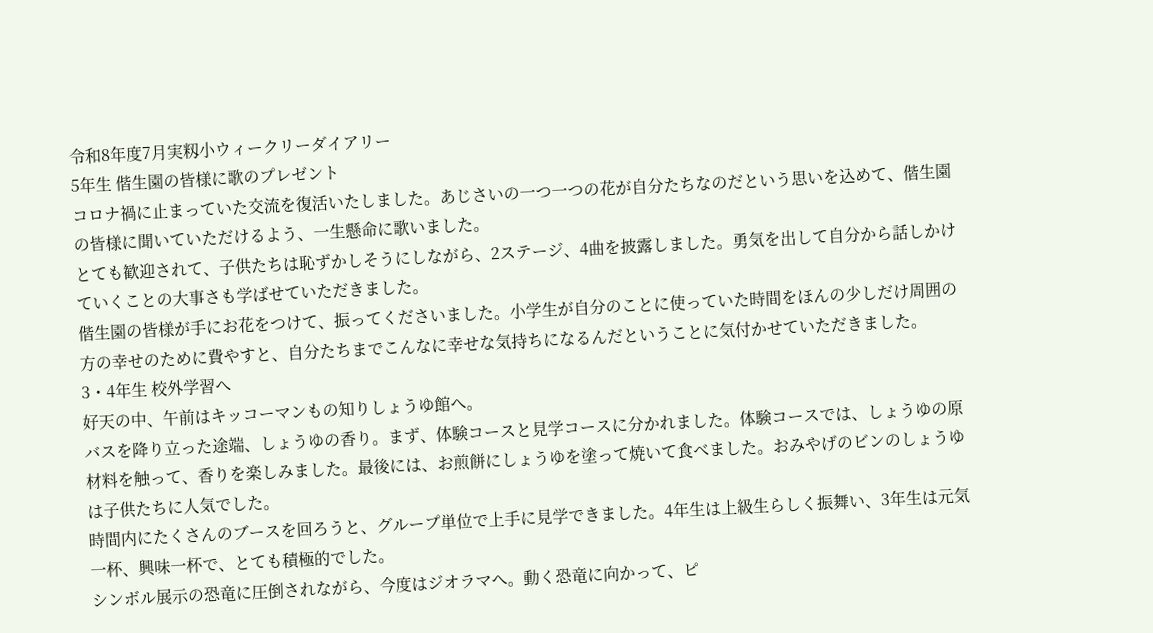令和8年度7月実籾小ウィークリーダイアリー
5年生 偕生園の皆様に歌のプレゼント
コロナ禍に止まっていた交流を復活いたしました。あじさいの一つ一つの花が自分たちなのだという思いを込めて、偕生園の皆様に聞いていただけるよう、一生懸命に歌いました。
とても歓迎されて、子供たちは恥ずかしそうにしながら、2ステージ、4曲を披露しました。勇気を出して自分から話しかけていくことの大事さも学ばせていただきました。
偕生園の皆様が手にお花をつけて、振ってくださいました。小学生が自分のことに使っていた時間をほんの少しだけ周囲の方の幸せのために費やすと、自分たちまでこんなに幸せな気持ちになるんだということに気付かせていただきました。
3・4年生 校外学習へ
好天の中、午前はキッコーマンもの知りしょうゆ館へ。
バスを降り立った途端、しょうゆの香り。まず、体験コースと見学コースに分かれました。体験コースでは、しょうゆの原材料を触って、香りを楽しみました。最後には、お煎餅にしょうゆを塗って焼いて食べました。おみやげのビンのしょうゆは子供たちに人気でした。
時間内にたくさんのブースを回ろうと、グループ単位で上手に見学できました。4年生は上級生らしく振舞い、3年生は元気一杯、興味一杯で、とても積極的でした。
シンボル展示の恐竜に圧倒されながら、今度はジオラマへ。動く恐竜に向かって、ピ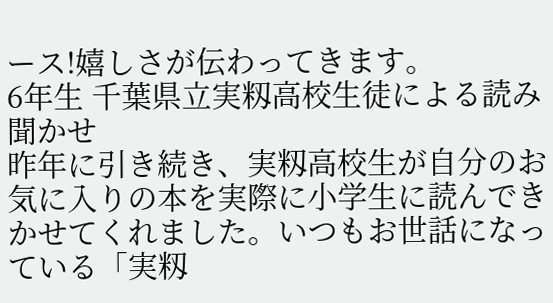ース!嬉しさが伝わってきます。
6年生 千葉県立実籾高校生徒による読み聞かせ
昨年に引き続き、実籾高校生が自分のお気に入りの本を実際に小学生に読んできかせてくれました。いつもお世話になっている「実籾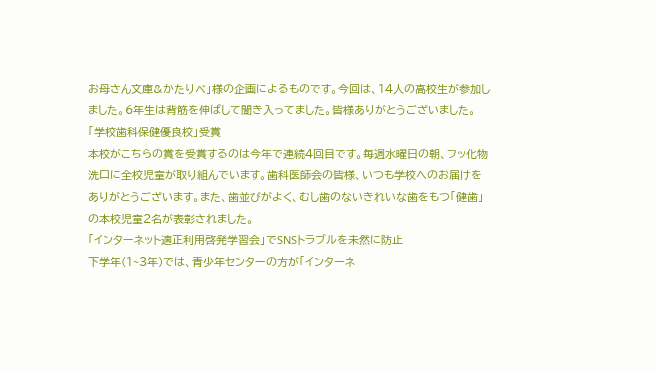お母さん文庫&かたりべ」様の企画によるものです。今回は、14人の高校生が参加しました。6年生は背筋を伸ばして聞き入ってました。皆様ありがとうございました。
「学校歯科保健優良校」受賞
本校がこちらの賞を受賞するのは今年で連続4回目です。毎週水曜日の朝、フッ化物洗口に全校児童が取り組んでいます。歯科医師会の皆様、いつも学校へのお届けをありがとうございます。また、歯並びがよく、むし歯のないきれいな歯をもつ「健歯」の本校児童2名が表彰されました。
「インターネット適正利用啓発学習会」でSNSトラブルを未然に防止
下学年(1~3年)では、青少年センターの方が「インターネ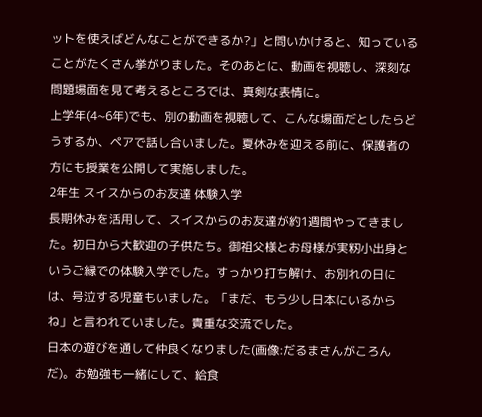ットを使えばどんなことができるか?」と問いかけると、知っていることがたくさん挙がりました。そのあとに、動画を視聴し、深刻な問題場面を見て考えるところでは、真剣な表情に。
上学年(4~6年)でも、別の動画を視聴して、こんな場面だとしたらどうするか、ペアで話し合いました。夏休みを迎える前に、保護者の方にも授業を公開して実施しました。
2年生 スイスからのお友達 体験入学
長期休みを活用して、スイスからのお友達が約1週間やってきました。初日から大歓迎の子供たち。御祖父様とお母様が実籾小出身というご縁での体験入学でした。すっかり打ち解け、お別れの日には、号泣する児童もいました。「まだ、もう少し日本にいるからね」と言われていました。貴重な交流でした。
日本の遊びを通して仲良くなりました(画像:だるまさんがころんだ)。お勉強も一緒にして、給食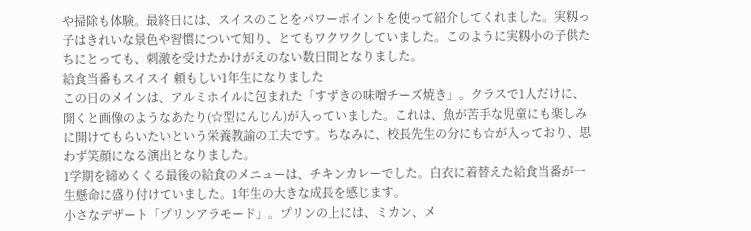や掃除も体験。最終日には、スイスのことをパワーポイントを使って紹介してくれました。実籾っ子はきれいな景色や習慣について知り、とてもワクワクしていました。このように実籾小の子供たちにとっても、刺激を受けたかけがえのない数日間となりました。
給食当番もスイスイ 頼もしい1年生になりました
この日のメインは、アルミホイルに包まれた「すずきの味噌チーズ焼き」。クラスで1人だけに、開くと画像のようなあたり(☆型にんじん)が入っていました。これは、魚が苦手な児童にも楽しみに開けてもらいたいという栄養教諭の工夫です。ちなみに、校長先生の分にも☆が入っており、思わず笑顔になる演出となりました。
1学期を締めくくる最後の給食のメニューは、チキンカレーでした。白衣に着替えた給食当番が一生懸命に盛り付けていました。1年生の大きな成長を感じます。
小さなデザート「プリンアラモード」。プリンの上には、ミカン、メ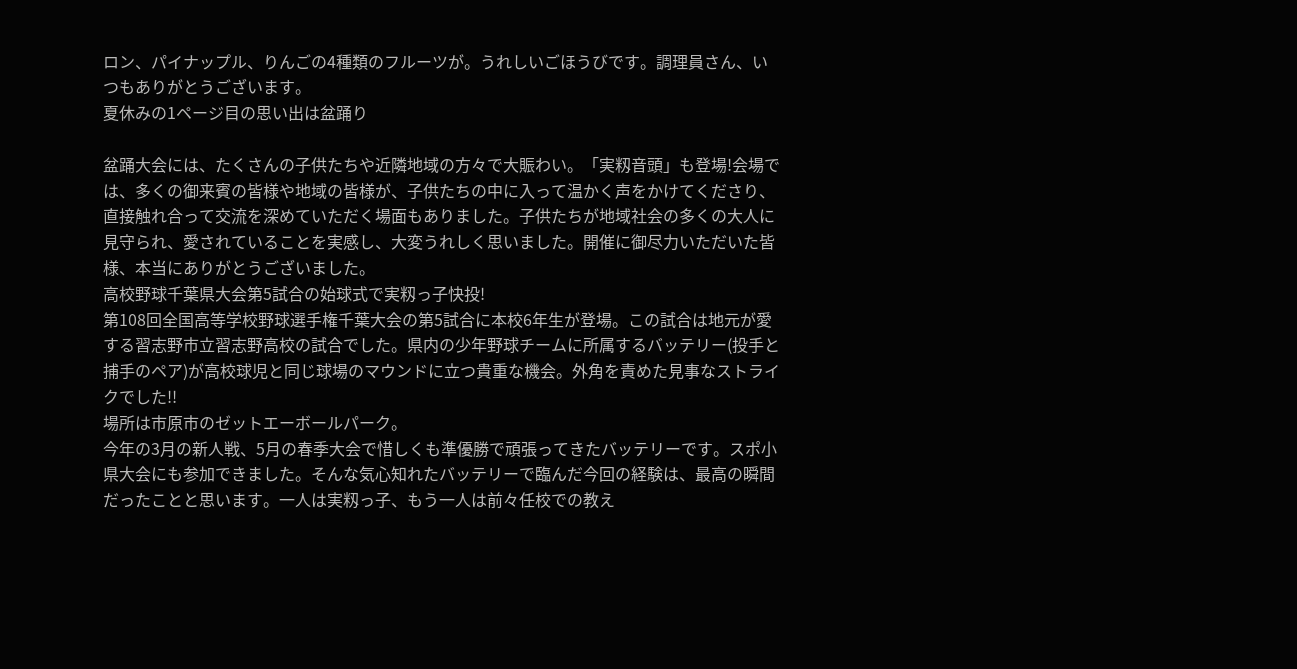ロン、パイナップル、りんごの4種類のフルーツが。うれしいごほうびです。調理員さん、いつもありがとうございます。
夏休みの1ページ目の思い出は盆踊り

盆踊大会には、たくさんの子供たちや近隣地域の方々で大賑わい。「実籾音頭」も登場!会場では、多くの御来賓の皆様や地域の皆様が、子供たちの中に入って温かく声をかけてくださり、直接触れ合って交流を深めていただく場面もありました。子供たちが地域社会の多くの大人に見守られ、愛されていることを実感し、大変うれしく思いました。開催に御尽力いただいた皆様、本当にありがとうございました。
高校野球千葉県大会第5試合の始球式で実籾っ子快投!
第108回全国高等学校野球選手権千葉大会の第5試合に本校6年生が登場。この試合は地元が愛する習志野市立習志野高校の試合でした。県内の少年野球チームに所属するバッテリー(投手と捕手のペア)が高校球児と同じ球場のマウンドに立つ貴重な機会。外角を責めた見事なストライクでした!!
場所は市原市のゼットエーボールパーク。
今年の3月の新人戦、5月の春季大会で惜しくも準優勝で頑張ってきたバッテリーです。スポ小県大会にも参加できました。そんな気心知れたバッテリーで臨んだ今回の経験は、最高の瞬間だったことと思います。一人は実籾っ子、もう一人は前々任校での教え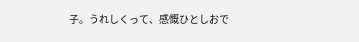子。うれしくって、感慨ひとしおで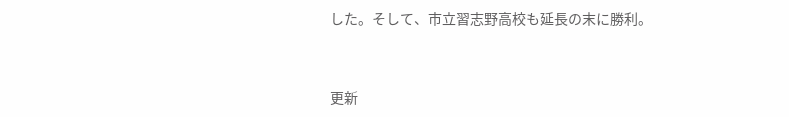した。そして、市立習志野高校も延長の末に勝利。


更新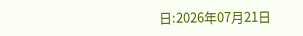日:2026年07月21日